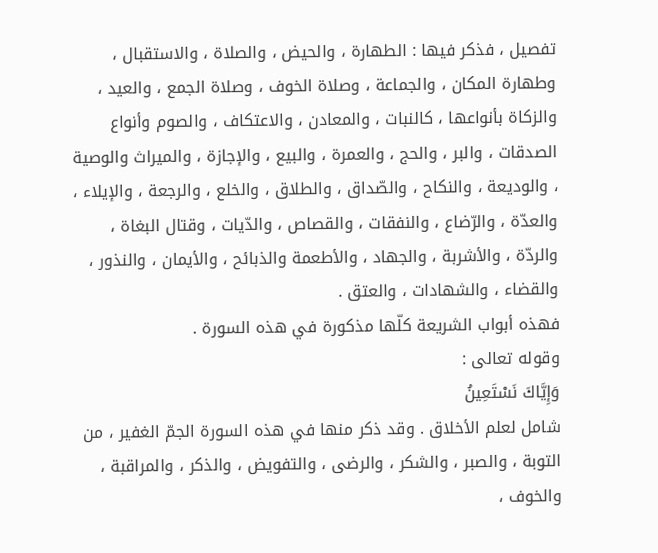تفصيل ، فذكر فيها : الطهارة ، والحيض ، والصلاة ، والاستقبال ، وطهارة المكان ، والجماعة ، وصلاة الخوف ، وصلاة الجمع ، والعيد ، والزكاة بأنواعها ، كالنبات ، والمعادن ، والاعتكاف ، والصوم وأنواع الصدقات ، والبر ، والحج ، والعمرة ، والبيع ، والإجازة ، والميراث والوصية ، والوديعة ، والنكاح ، والصّداق ، والطلاق ، والخلع ، والرجعة ، والإيلاء ، والعدّة ، والرّضاع ، والنفقات ، والقصاص ، والدّيات ، وقتال البغاة ، والردّة ، والأشربة ، والجهاد ، والأطعمة والذبائح ، والأيمان ، والنذور ، والقضاء ، والشهادات ، والعتق .
فهذه أبواب الشريعة كلّها مذكورة في هذه السورة .
وقوله تعالى :
وَإِيَّاكَ نَسْتَعِينُ
شامل لعلم الأخلاق . وقد ذكر منها في هذه السورة الجمّ الغفير ، من التوبة ، والصبر ، والشكر ، والرضى ، والتفويض ، والذكر ، والمراقبة ، والخوف ،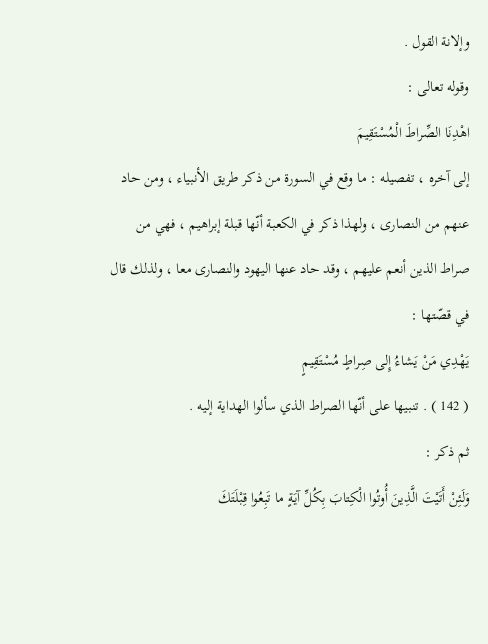وإلانة القول .
وقوله تعالى :
اهْدِنَا الصِّراطَ الْمُسْتَقِيمَ
إلى آخره ، تفصيله : ما وقع في السورة من ذكر طريق الأنبياء ، ومن حاد عنهم من النصارى ، ولهذا ذكر في الكعبة أنّها قبلة إبراهيم ، فهي من صراط الذين أنعم عليهم ، وقد حاد عنها اليهود والنصارى معا ، ولذلك قال في قصّتها :
يَهْدِي مَنْ يَشاءُ إِلى صِراطٍ مُسْتَقِيمٍ
( 142 ) . تنبيها على أنّها الصراط الذي سألوا الهداية إليه .
ثم ذكر :
وَلَئِنْ أَتَيْتَ الَّذِينَ أُوتُوا الْكِتابَ بِكُلِّ آيَةٍ ما تَبِعُوا قِبْلَتَكَ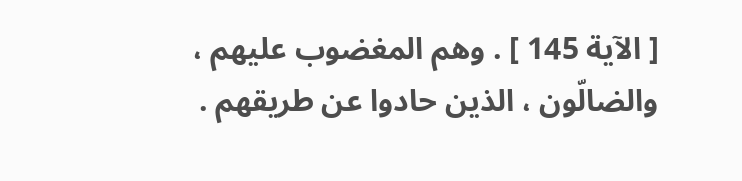[ الآية 145 ] . وهم المغضوب عليهم ، والضالّون ، الذين حادوا عن طريقهم .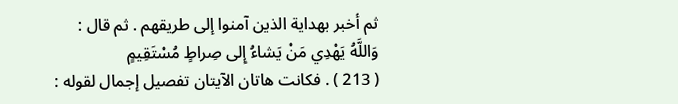ثم أخبر بهداية الذين آمنوا إلى طريقهم . ثم قال :
وَاللَّهُ يَهْدِي مَنْ يَشاءُ إِلى صِراطٍ مُسْتَقِيمٍ
( 213 ) . فكانت هاتان الآيتان تفصيل إجمال لقوله :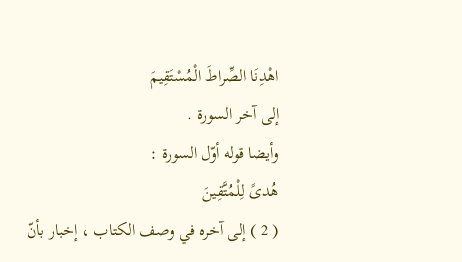اهْدِنَا الصِّراطَ الْمُسْتَقِيمَ
إلى آخر السورة .
وأيضا قوله أوّل السورة :
هُدىً لِلْمُتَّقِينَ
( 2 ) إلى آخره في وصف الكتاب ، إخبار بأنّ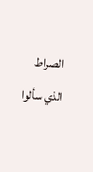الصراط الذي سألوا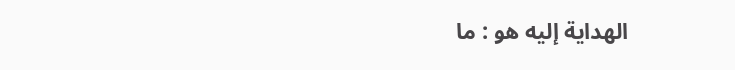الهداية إليه هو : ما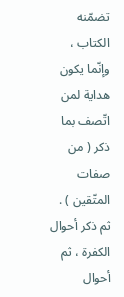تضمّنه الكتاب ، وإنّما يكون هداية لمن اتّصف بما ذكر ( من صفات المتّقين ) . ثم ذكر أحوال الكفرة ، ثم أحوال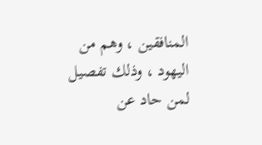المنافقين ، وهم من اليهود ، وذلك تفصيل لمن حاد عن